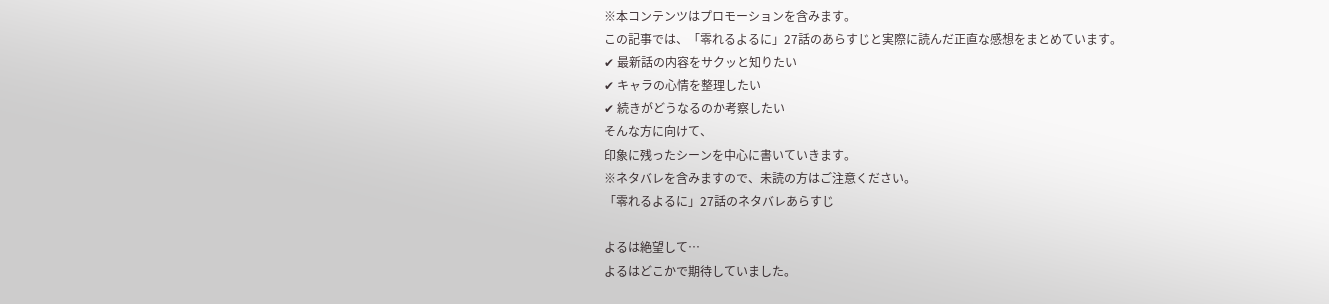※本コンテンツはプロモーションを含みます。
この記事では、「零れるよるに」27話のあらすじと実際に読んだ正直な感想をまとめています。
✔ 最新話の内容をサクッと知りたい
✔ キャラの心情を整理したい
✔ 続きがどうなるのか考察したい
そんな方に向けて、
印象に残ったシーンを中心に書いていきます。
※ネタバレを含みますので、未読の方はご注意ください。
「零れるよるに」27話のネタバレあらすじ

よるは絶望して…
よるはどこかで期待していました。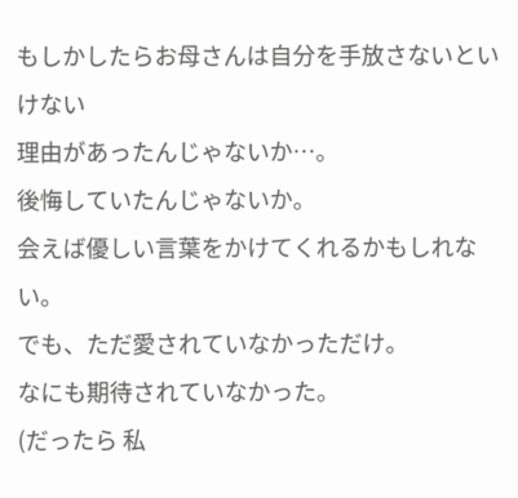もしかしたらお母さんは自分を手放さないといけない
理由があったんじゃないか…。
後悔していたんじゃないか。
会えば優しい言葉をかけてくれるかもしれない。
でも、ただ愛されていなかっただけ。
なにも期待されていなかった。
(だったら 私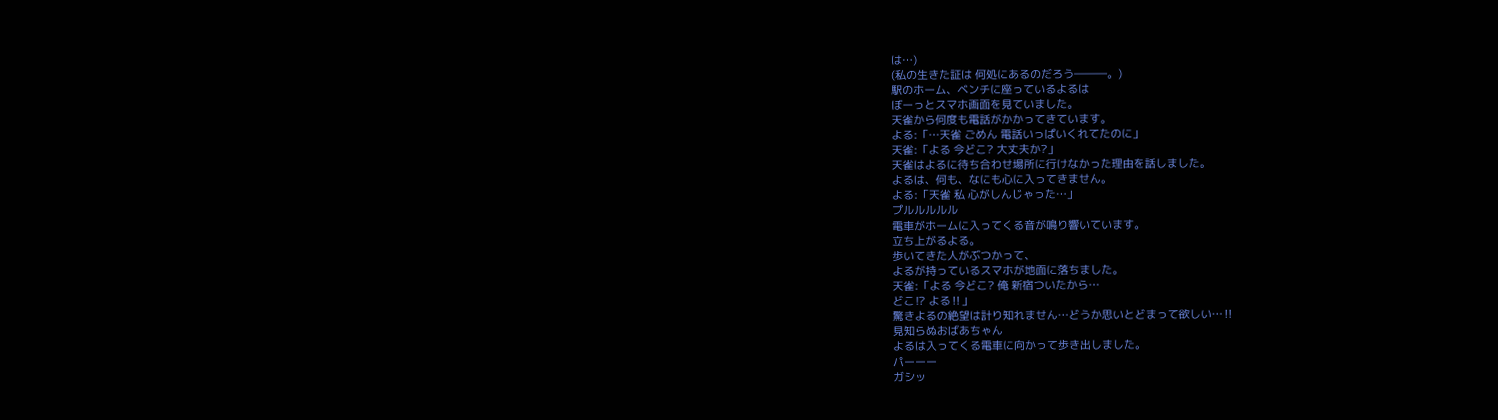は…)
(私の生きた証は 何処にあるのだろう―――。)
駅のホーム、ベンチに座っているよるは
ぼーっとスマホ画面を見ていました。
天雀から何度も電話がかかってきています。
よる:「…天雀 ごめん 電話いっぱいくれてたのに」
天雀:「よる 今どこ? 大丈夫か?」
天雀はよるに待ち合わせ場所に行けなかった理由を話しました。
よるは、何も、なにも心に入ってきません。
よる:「天雀 私 心がしんじゃった…」
プルルルルル
電車がホームに入ってくる音が鳴り響いています。
立ち上がるよる。
歩いてきた人がぶつかって、
よるが持っているスマホが地面に落ちました。
天雀:「よる 今どこ? 俺 新宿ついたから…
どこ⁉ よる‼」
驚きよるの絶望は計り知れません…どうか思いとどまって欲しい…‼
見知らぬおばあちゃん
よるは入ってくる電車に向かって歩き出しました。
パーーー
ガシッ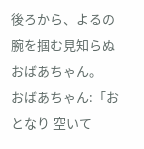後ろから、よるの腕を掴む見知らぬおばあちゃん。
おばあちゃん:「おとなり 空いて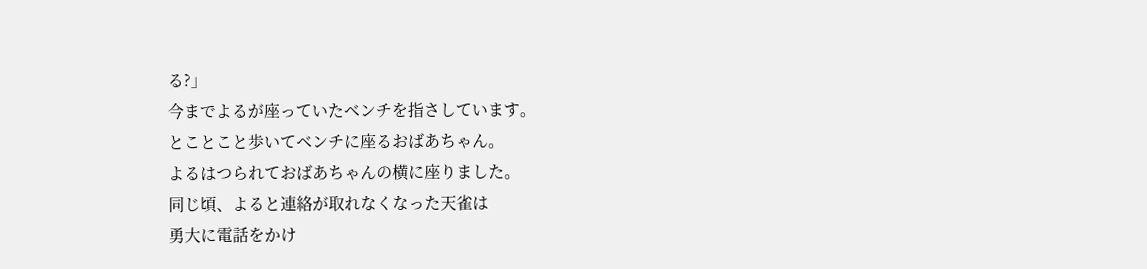る?」
今までよるが座っていたベンチを指さしています。
とことこと歩いてベンチに座るおばあちゃん。
よるはつられておばあちゃんの横に座りました。
同じ頃、よると連絡が取れなくなった天雀は
勇大に電話をかけ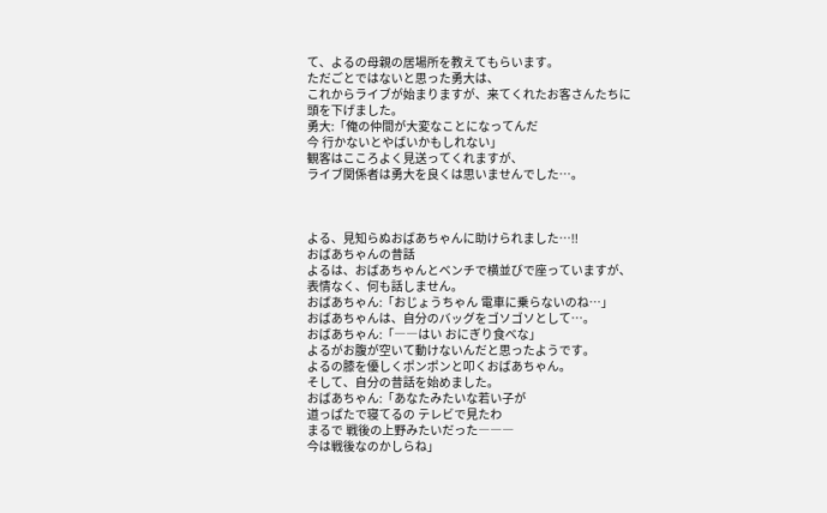て、よるの母親の居場所を教えてもらいます。
ただごとではないと思った勇大は、
これからライブが始まりますが、来てくれたお客さんたちに
頭を下げました。
勇大:「俺の仲間が大変なことになってんだ
今 行かないとやばいかもしれない」
観客はこころよく見送ってくれますが、
ライブ関係者は勇大を良くは思いませんでした…。



よる、見知らぬおばあちゃんに助けられました…‼
おばあちゃんの昔話
よるは、おばあちゃんとベンチで横並びで座っていますが、
表情なく、何も話しません。
おばあちゃん:「おじょうちゃん 電車に乗らないのね…」
おばあちゃんは、自分のバッグをゴソゴソとして…。
おばあちゃん:「――はい おにぎり食べな」
よるがお腹が空いて動けないんだと思ったようです。
よるの膝を優しくポンポンと叩くおばあちゃん。
そして、自分の昔話を始めました。
おばあちゃん:「あなたみたいな若い子が
道っぱたで寝てるの テレビで見たわ
まるで 戦後の上野みたいだった―――
今は戦後なのかしらね」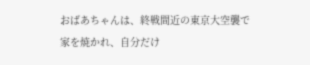おばあちゃんは、終戦間近の東京大空襲で
家を焼かれ、自分だけ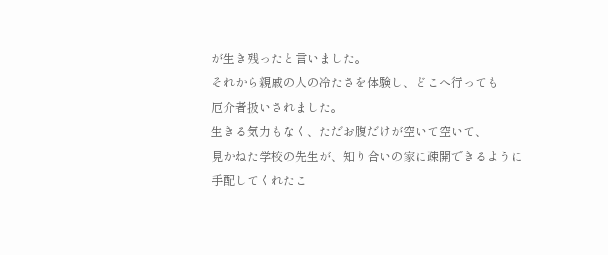が生き残ったと言いました。
それから親戚の人の冷たさを体験し、どこへ行っても
厄介者扱いされました。
生きる気力もなく、ただお腹だけが空いて空いて、
見かねた学校の先生が、知り合いの家に疎開できるように
手配してくれたこ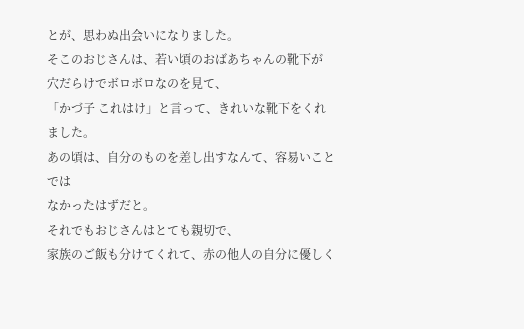とが、思わぬ出会いになりました。
そこのおじさんは、若い頃のおばあちゃんの靴下が
穴だらけでボロボロなのを見て、
「かづ子 これはけ」と言って、きれいな靴下をくれました。
あの頃は、自分のものを差し出すなんて、容易いことでは
なかったはずだと。
それでもおじさんはとても親切で、
家族のご飯も分けてくれて、赤の他人の自分に優しく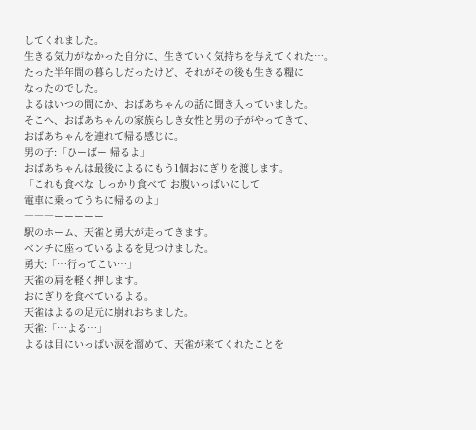してくれました。
生きる気力がなかった自分に、生きていく気持ちを与えてくれた…。
たった半年間の暮らしだったけど、それがその後も生きる糧に
なったのでした。
よるはいつの間にか、おばあちゃんの話に聞き入っていました。
そこへ、おばあちゃんの家族らしき女性と男の子がやってきて、
おばあちゃんを連れて帰る感じに。
男の子:「ひーばー 帰るよ」
おばあちゃんは最後によるにもう1個おにぎりを渡します。
「これも食べな しっかり食べて お腹いっぱいにして
電車に乗ってうちに帰るのよ」
―――ーーーーー
駅のホーム、天雀と勇大が走ってきます。
ベンチに座っているよるを見つけました。
勇大:「…行ってこい…」
天雀の肩を軽く押します。
おにぎりを食べているよる。
天雀はよるの足元に崩れおちました。
天雀:「…よる…」
よるは目にいっぱい涙を溜めて、天雀が来てくれたことを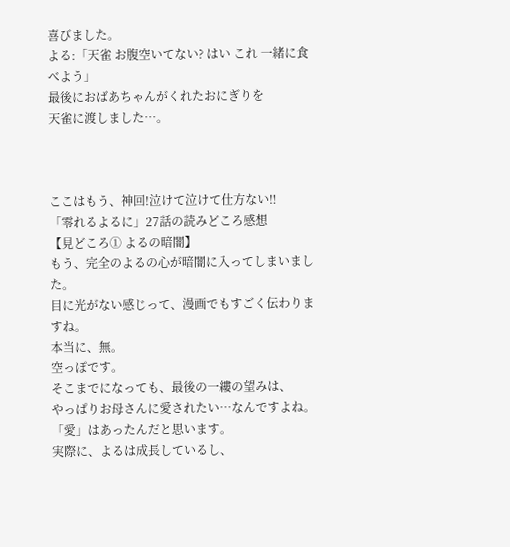喜びました。
よる:「天雀 お腹空いてない? はい これ 一緒に食べよう」
最後におばあちゃんがくれたおにぎりを
天雀に渡しました…。



ここはもう、神回!泣けて泣けて仕方ない‼
「零れるよるに」27話の読みどころ感想
【見どころ① よるの暗闇】
もう、完全のよるの心が暗闇に入ってしまいました。
目に光がない感じって、漫画でもすごく伝わりますね。
本当に、無。
空っぽです。
そこまでになっても、最後の一縷の望みは、
やっぱりお母さんに愛されたい…なんですよね。
「愛」はあったんだと思います。
実際に、よるは成長しているし、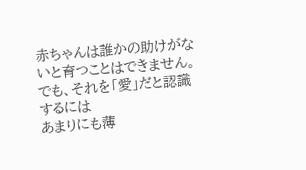赤ちゃんは誰かの助けがないと育つことはできません。
でも、それを「愛」だと認識するには
あまりにも薄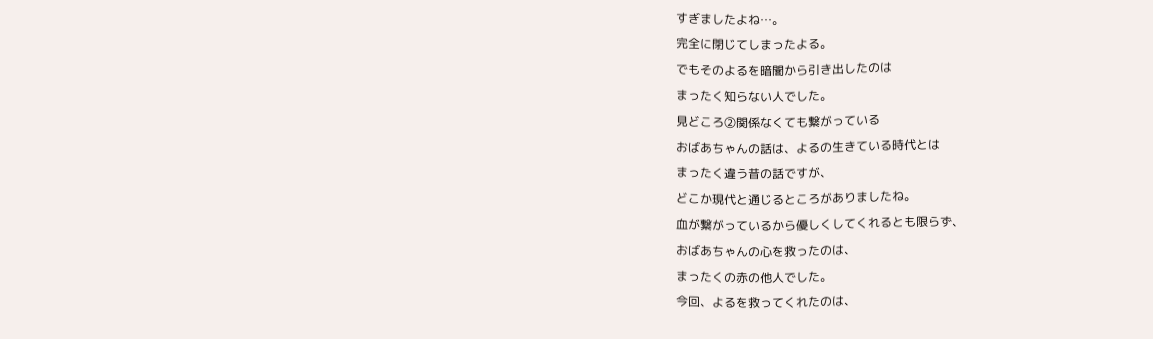すぎましたよね…。
完全に閉じてしまったよる。
でもそのよるを暗闇から引き出したのは
まったく知らない人でした。
見どころ②関係なくても繋がっている
おばあちゃんの話は、よるの生きている時代とは
まったく違う昔の話ですが、
どこか現代と通じるところがありましたね。
血が繋がっているから優しくしてくれるとも限らず、
おばあちゃんの心を救ったのは、
まったくの赤の他人でした。
今回、よるを救ってくれたのは、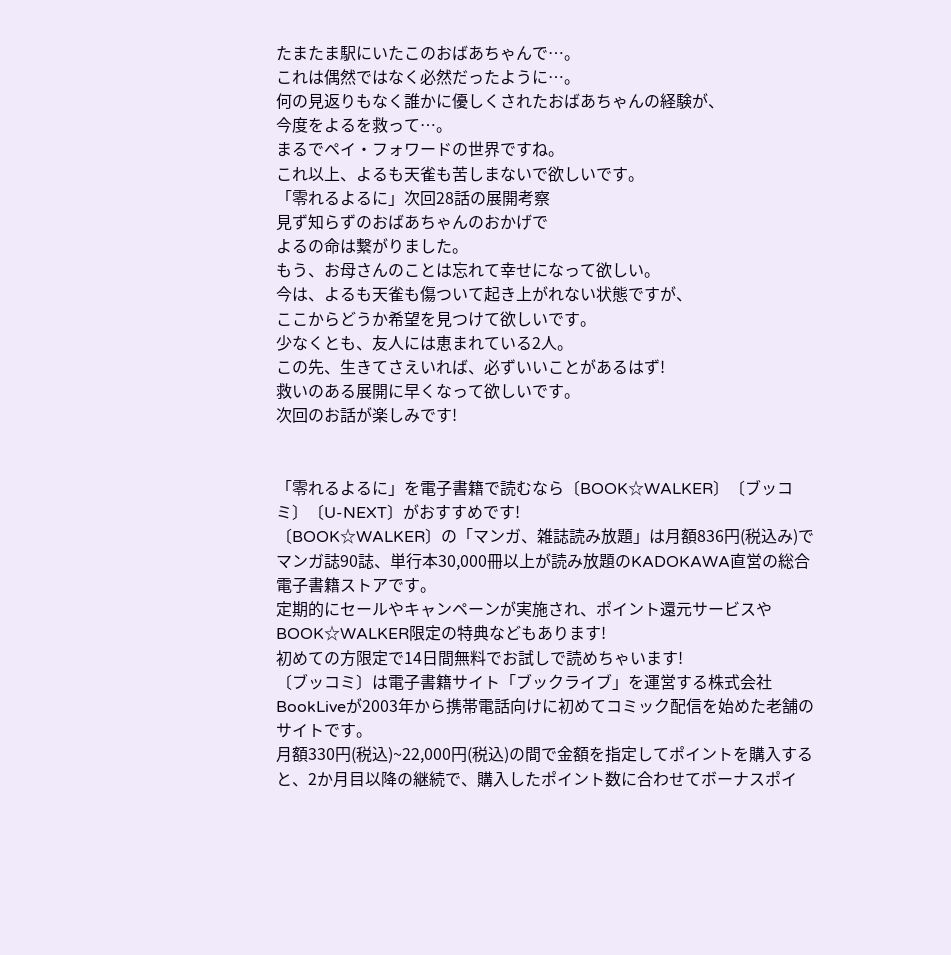たまたま駅にいたこのおばあちゃんで…。
これは偶然ではなく必然だったように…。
何の見返りもなく誰かに優しくされたおばあちゃんの経験が、
今度をよるを救って…。
まるでペイ・フォワードの世界ですね。
これ以上、よるも天雀も苦しまないで欲しいです。
「零れるよるに」次回28話の展開考察
見ず知らずのおばあちゃんのおかげで
よるの命は繋がりました。
もう、お母さんのことは忘れて幸せになって欲しい。
今は、よるも天雀も傷ついて起き上がれない状態ですが、
ここからどうか希望を見つけて欲しいです。
少なくとも、友人には恵まれている2人。
この先、生きてさえいれば、必ずいいことがあるはず!
救いのある展開に早くなって欲しいです。
次回のお話が楽しみです!


「零れるよるに」を電子書籍で読むなら〔BOOK☆WALKER〕〔ブッコミ〕〔U-NEXT〕がおすすめです!
〔BOOK☆WALKER〕の「マンガ、雑誌読み放題」は月額836円(税込み)でマンガ誌90誌、単行本30,000冊以上が読み放題のKADOKAWA直営の総合電子書籍ストアです。
定期的にセールやキャンペーンが実施され、ポイント還元サービスやBOOK☆WALKER限定の特典などもあります!
初めての方限定で14日間無料でお試しで読めちゃいます!
〔ブッコミ〕は電子書籍サイト「ブックライブ」を運営する株式会社BookLiveが2003年から携帯電話向けに初めてコミック配信を始めた老舗のサイトです。
月額330円(税込)~22,000円(税込)の間で金額を指定してポイントを購入すると、2か月目以降の継続で、購入したポイント数に合わせてボーナスポイ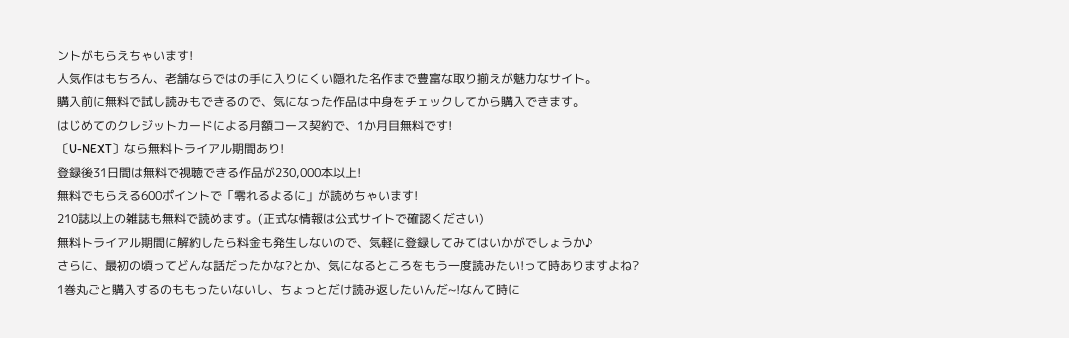ントがもらえちゃいます!
人気作はもちろん、老舗ならではの手に入りにくい隠れた名作まで豊富な取り揃えが魅力なサイト。
購入前に無料で試し読みもできるので、気になった作品は中身をチェックしてから購入できます。
はじめてのクレジットカードによる月額コース契約で、1か月目無料です!
〔U-NEXT〕なら無料トライアル期間あり!
登録後31日間は無料で視聴できる作品が230,000本以上!
無料でもらえる600ポイントで「零れるよるに」が読めちゃいます!
210誌以上の雑誌も無料で読めます。(正式な情報は公式サイトで確認ください)
無料トライアル期間に解約したら料金も発生しないので、気軽に登録してみてはいかがでしょうか♪
さらに、最初の頃ってどんな話だったかな?とか、気になるところをもう一度読みたい!って時ありますよね?
1巻丸ごと購入するのももったいないし、ちょっとだけ読み返したいんだ~!なんて時に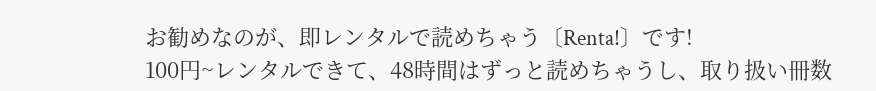お勧めなのが、即レンタルで読めちゃう〔Renta!〕です!
100円~レンタルできて、48時間はずっと読めちゃうし、取り扱い冊数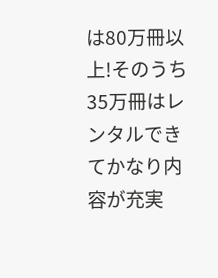は80万冊以上!そのうち35万冊はレンタルできてかなり内容が充実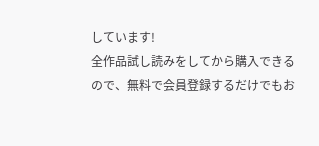しています!
全作品試し読みをしてから購入できるので、無料で会員登録するだけでもお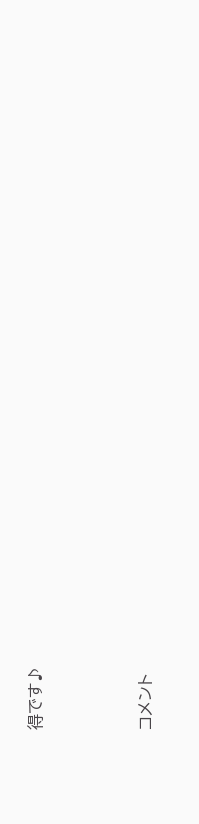得です♪



コメント